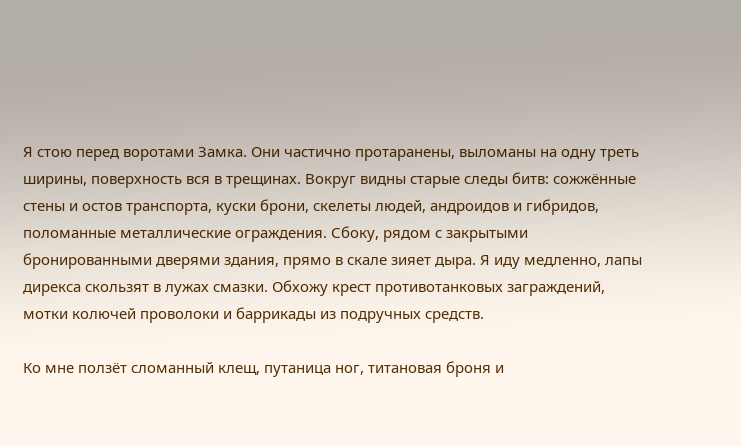Я стою перед воротами Замка. Они частично протаранены, выломаны на одну треть ширины, поверхность вся в трещинах. Вокруг видны старые следы битв: сожжённые стены и остов транспорта, куски брони, скелеты людей, андроидов и гибридов, поломанные металлические ограждения. Сбоку, рядом с закрытыми бронированными дверями здания, прямо в скале зияет дыра. Я иду медленно, лапы дирекса скользят в лужах смазки. Обхожу крест противотанковых заграждений, мотки колючей проволоки и баррикады из подручных средств.

Ко мне ползёт сломанный клещ, путаница ног, титановая броня и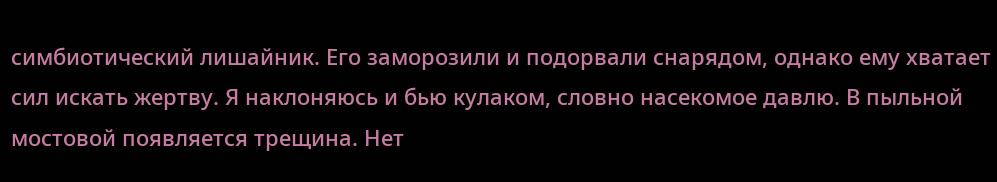симбиотический лишайник. Его заморозили и подорвали снарядом, однако ему хватает сил искать жертву. Я наклоняюсь и бью кулаком, словно насекомое давлю. В пыльной мостовой появляется трещина. Нет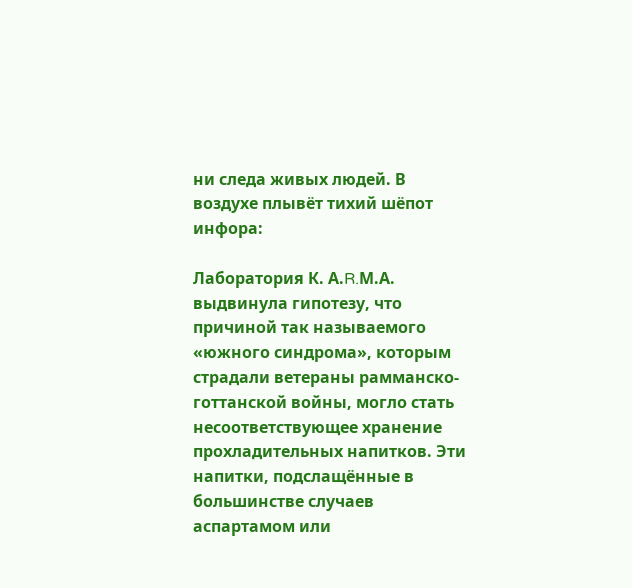ни следа живых людей. В воздухе плывёт тихий шёпот инфора:

Лаборатория К. А.R.М.А. выдвинула гипотезу, что причиной так называемого «южного синдрома», которым страдали ветераны рамманско-готтанской войны, могло стать несоответствующее хранение прохладительных напитков. Эти напитки, подслащённые в большинстве случаев аспартамом или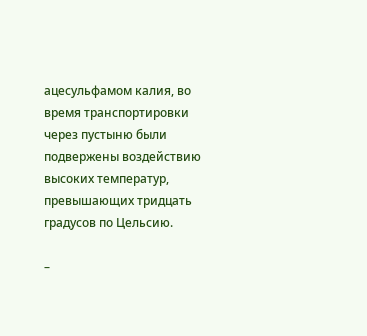ацесульфамом калия, во время транспортировки через пустыню были подвержены воздействию высоких температур, превышающих тридцать градусов по Цельсию.

–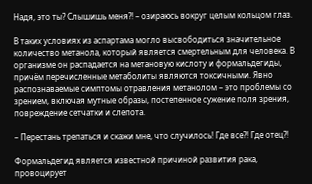Надя, это ты? Слышишь меня?! – озираюсь вокруг целым кольцом глаз.

В таких условиях из аспартама могло высвободиться значительное количество метанола, который является смертельным для человека. В организме он распадается на метановую кислоту и формальдегиды, причём перечисленные метаболиты являются токсичными. Явно распознаваемые симптомы отравления метанолом – это проблемы со зрением, включая мутные образы, постепенное сужение поля зрения, повреждение сетчатки и слепота.

– Перестань трепаться и скажи мне, что случилось! Где все?! Где отец?!

Формальдегид является известной причиной развития рака, провоцирует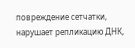повреждение сетчатки, нарушает репликацию ДНК,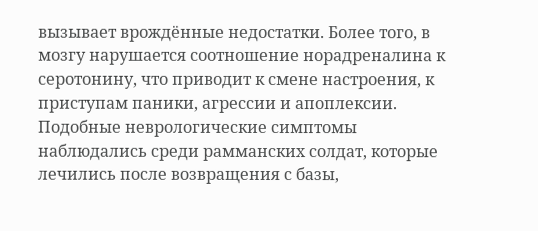вызывает врождённые недостатки. Более того, в мозгу нарушается соотношение норадреналина к серотонину, что приводит к смене настроения, к приступам паники, агрессии и апоплексии. Подобные неврологические симптомы наблюдались среди рамманских солдат, которые лечились после возвращения с базы,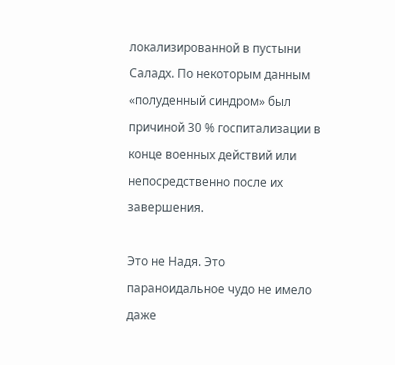локализированной в пустыни Саладх. По некоторым данным «полуденный синдром» был причиной 30 % госпитализации в конце военных действий или непосредственно после их завершения.

Это не Надя. Это параноидальное чудо не имело даже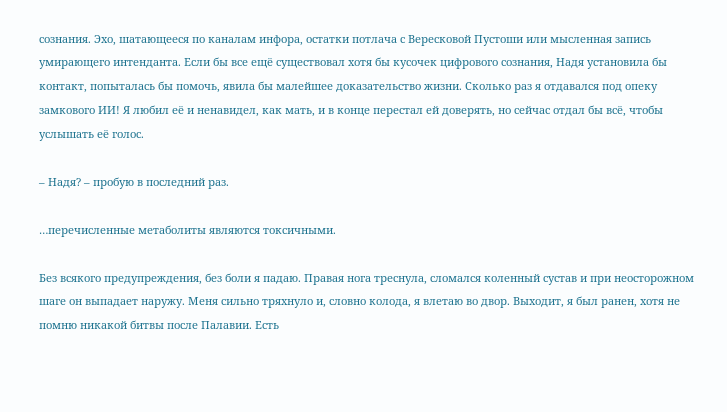сознания. Эхо, шатающееся по каналам инфора, остатки потлача с Вересковой Пустоши или мысленная запись умирающего интенданта. Если бы все ещё существовал хотя бы кусочек цифрового сознания, Надя установила бы контакт, попыталась бы помочь, явила бы малейшее доказательство жизни. Сколько раз я отдавался под опеку замкового ИИ! Я любил её и ненавидел, как мать, и в конце перестал ей доверять, но сейчас отдал бы всё, чтобы услышать её голос.

– Надя? – пробую в последний раз.

…перечисленные метаболиты являются токсичными.

Без всякого предупреждения, без боли я падаю. Правая нога треснула, сломался коленный сустав и при неосторожном шаге он выпадает наружу. Меня сильно тряхнуло и, словно колода, я влетаю во двор. Выходит, я был ранен, хотя не помню никакой битвы после Палавии. Есть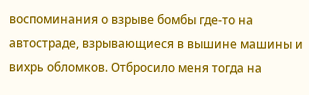воспоминания о взрыве бомбы где-то на автостраде, взрывающиеся в вышине машины и вихрь обломков. Отбросило меня тогда на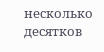несколько десятков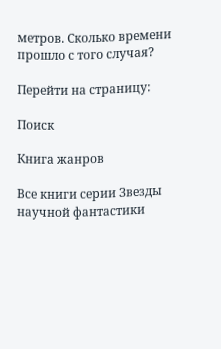метров. Сколько времени прошло с того случая?

Перейти на страницу:

Поиск

Книга жанров

Все книги серии Звезды научной фантастики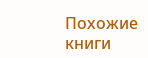Похожие книги